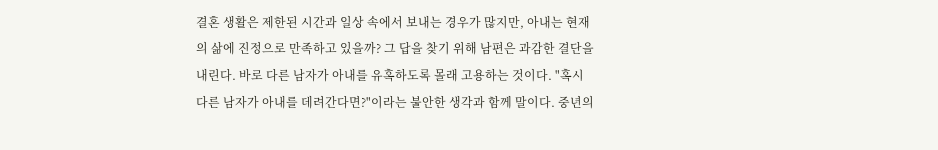결혼 생활은 제한된 시간과 일상 속에서 보내는 경우가 많지만, 아내는 현재의 삶에 진정으로 만족하고 있을까? 그 답을 찾기 위해 남편은 과감한 결단을 내린다. 바로 다른 남자가 아내를 유혹하도록 몰래 고용하는 것이다. "혹시 다른 남자가 아내를 데려간다면?"이라는 불안한 생각과 함께 말이다. 중년의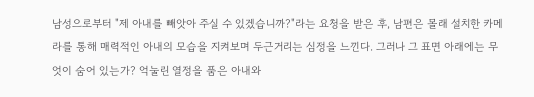남성으로부터 "제 아내를 빼앗아 주실 수 있겠습니까?"라는 요청을 받은 후, 남편은 몰래 설치한 카메라를 통해 매력적인 아내의 모습을 지켜보며 두근거리는 심정을 느낀다. 그러나 그 표면 아래에는 무엇이 숨어 있는가? 억눌린 열정을 품은 아내와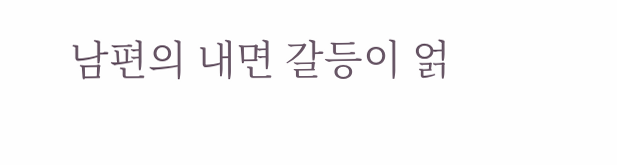남편의 내면 갈등이 얽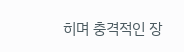히며 충격적인 장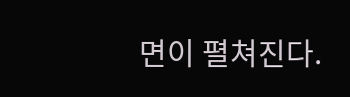면이 펼쳐진다.